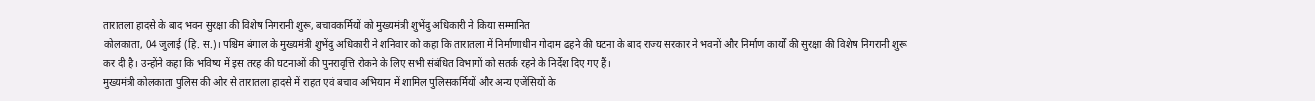तारातला हादसे के बाद भवन सुरक्षा की विशेष निगरानी शुरू, बचावकर्मियों को मुख्यमंत्री शुभेंदु अधिकारी ने किया सम्मानित
कोलकाता, 04 जुलाई (हि. स.)। पश्चिम बंगाल के मुख्यमंत्री शुभेंदु अधिकारी ने शनिवार को कहा कि तारातला में निर्माणाधीन गोदाम ढहने की घटना के बाद राज्य सरकार ने भवनों और निर्माण कार्यों की सुरक्षा की विशेष निगरानी शुरू कर दी है। उन्होंने कहा कि भविष्य में इस तरह की घटनाओं की पुनरावृत्ति रोकने के लिए सभी संबंधित विभागों को सतर्क रहने के निर्देश दिए गए हैं।
मुख्यमंत्री कोलकाता पुलिस की ओर से तारातला हादसे में राहत एवं बचाव अभियान में शामिल पुलिसकर्मियों और अन्य एजेंसियों के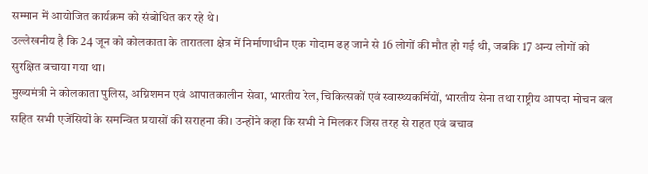सम्मान में आयोजित कार्यक्रम को संबोधित कर रहे थे।
उल्लेखनीय है कि 24 जून को कोलकाता के तारातला क्षेत्र में निर्माणाधीन एक गोदाम ढह जाने से 16 लोगों की मौत हो गई थी, जबकि 17 अन्य लोगों को सुरक्षित बचाया गया था।
मुख्यमंत्री ने कोलकाता पुलिस, अग्निशमन एवं आपातकालीन सेवा, भारतीय रेल, चिकित्सकों एवं स्वास्थ्यकर्मियों, भारतीय सेना तथा राष्ट्रीय आपदा मोचन बल सहित सभी एजेंसियों के समन्वित प्रयासों की सराहना की। उन्होंने कहा कि सभी ने मिलकर जिस तरह से राहत एवं बचाव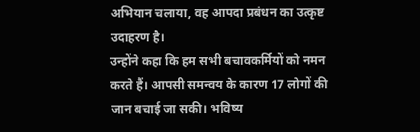अभियान चलाया, वह आपदा प्रबंधन का उत्कृष्ट उदाहरण है।
उन्होंने कहा कि हम सभी बचावकर्मियों को नमन करते हैं। आपसी समन्वय के कारण 17 लोगों की जान बचाई जा सकी। भविष्य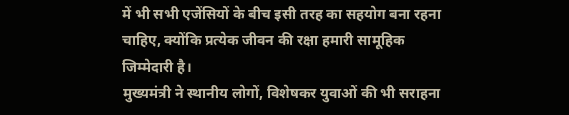में भी सभी एजेंसियों के बीच इसी तरह का सहयोग बना रहना चाहिए, क्योंकि प्रत्येक जीवन की रक्षा हमारी सामूहिक जिम्मेदारी है।
मुख्यमंत्री ने स्थानीय लोगों, विशेषकर युवाओं की भी सराहना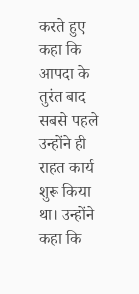करते हुए कहा कि आपदा के तुरंत बाद सबसे पहले उन्होंने ही राहत कार्य शुरू किया था। उन्होंने कहा कि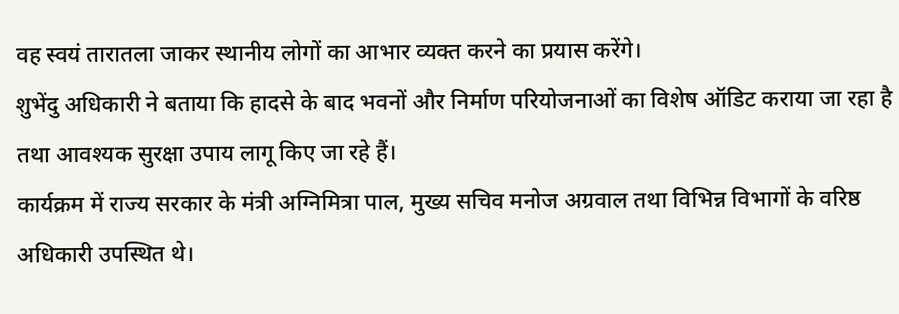वह स्वयं तारातला जाकर स्थानीय लोगों का आभार व्यक्त करने का प्रयास करेंगे।
शुभेंदु अधिकारी ने बताया कि हादसे के बाद भवनों और निर्माण परियोजनाओं का विशेष ऑडिट कराया जा रहा है तथा आवश्यक सुरक्षा उपाय लागू किए जा रहे हैं।
कार्यक्रम में राज्य सरकार के मंत्री अग्निमित्रा पाल, मुख्य सचिव मनोज अग्रवाल तथा विभिन्न विभागों के वरिष्ठ अधिकारी उपस्थित थे।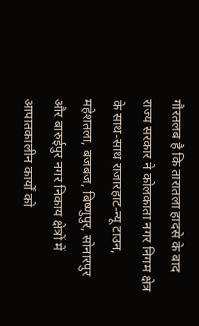गौरतलब है कि तारातला हादसे के बाद राज्य सरकार ने कोलकाता नगर निगम क्षेत्र के साथ-साथ राजारहाट-न्यू टाउन, महेशतला, बजबज, बिष्णुपुर, सोनारपुर और बारुईपुर नगर निकाय क्षेत्रों में आपातकालीन कार्यों को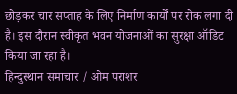छोड़कर चार सप्ताह के लिए निर्माण कार्यों पर रोक लगा दी है। इस दौरान स्वीकृत भवन योजनाओं का सुरक्षा ऑडिट किया जा रहा है।
हिन्दुस्थान समाचार / ओम पराशर